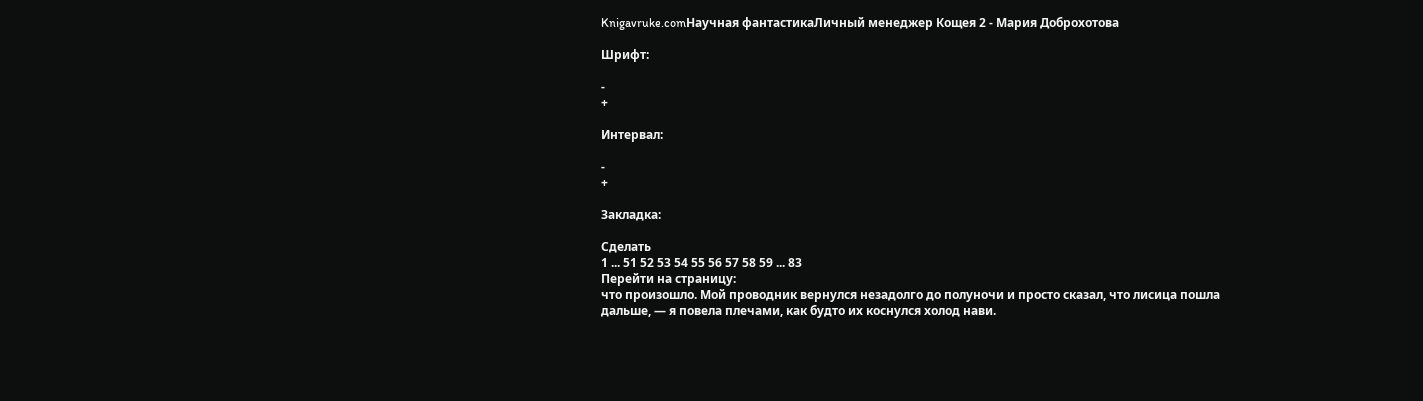Knigavruke.comНаучная фантастикаЛичный менеджер Кощея 2 - Мария Доброхотова

Шрифт:

-
+

Интервал:

-
+

Закладка:

Сделать
1 ... 51 52 53 54 55 56 57 58 59 ... 83
Перейти на страницу:
что произошло. Мой проводник вернулся незадолго до полуночи и просто сказал, что лисица пошла дальше, — я повела плечами, как будто их коснулся холод нави.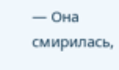— Она смирилась,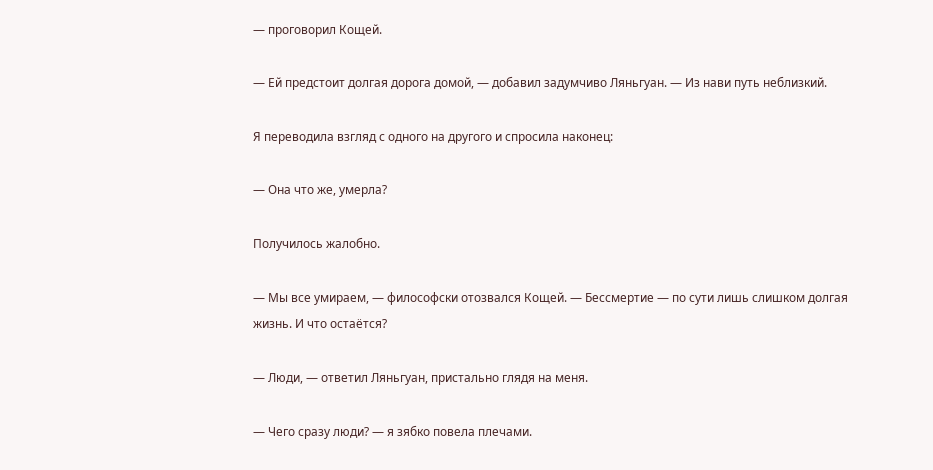— проговорил Кощей.

— Ей предстоит долгая дорога домой, — добавил задумчиво Ляньгуан. — Из нави путь неблизкий.

Я переводила взгляд с одного на другого и спросила наконец:

— Она что же, умерла?

Получилось жалобно.

— Мы все умираем, — философски отозвался Кощей. — Бессмертие — по сути лишь слишком долгая жизнь. И что остаётся?

— Люди, — ответил Ляньгуан, пристально глядя на меня.

— Чего сразу люди? — я зябко повела плечами.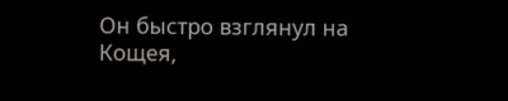Он быстро взглянул на Кощея,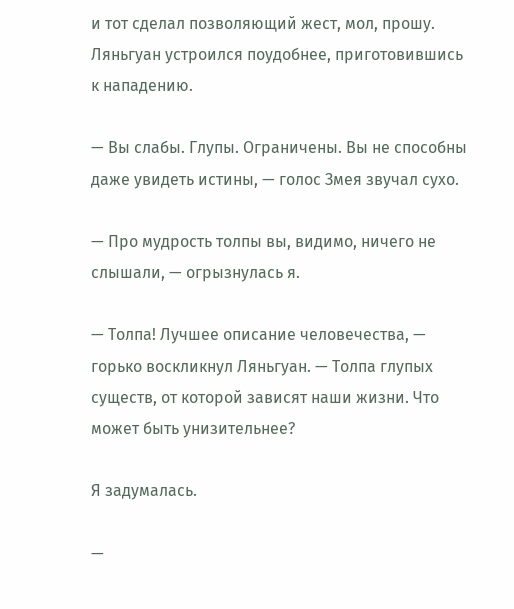и тот сделал позволяющий жест, мол, прошу. Ляньгуан устроился поудобнее, приготовившись к нападению.

— Вы слабы. Глупы. Ограничены. Вы не способны даже увидеть истины, — голос Змея звучал сухо.

— Про мудрость толпы вы, видимо, ничего не слышали, — огрызнулась я.

— Толпа! Лучшее описание человечества, — горько воскликнул Ляньгуан. — Толпа глупых существ, от которой зависят наши жизни. Что может быть унизительнее?

Я задумалась.

—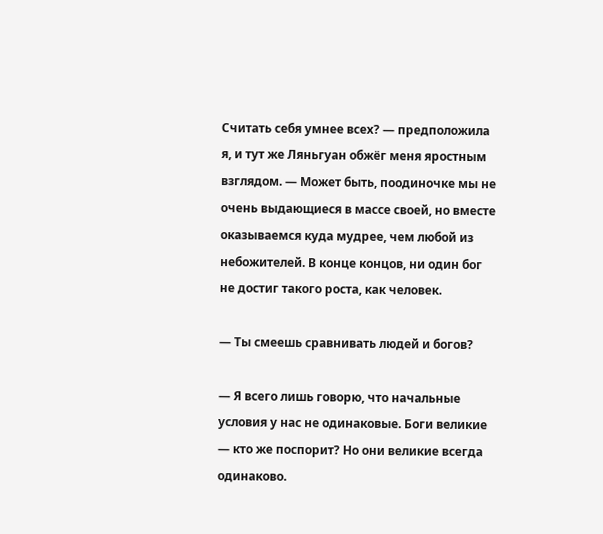Считать себя умнее всех? — предположила я, и тут же Ляньгуан обжёг меня яростным взглядом. — Может быть, поодиночке мы не очень выдающиеся в массе своей, но вместе оказываемся куда мудрее, чем любой из небожителей. В конце концов, ни один бог не достиг такого роста, как человек.

— Ты смеешь сравнивать людей и богов?

— Я всего лишь говорю, что начальные условия у нас не одинаковые. Боги великие — кто же поспорит? Но они великие всегда одинаково.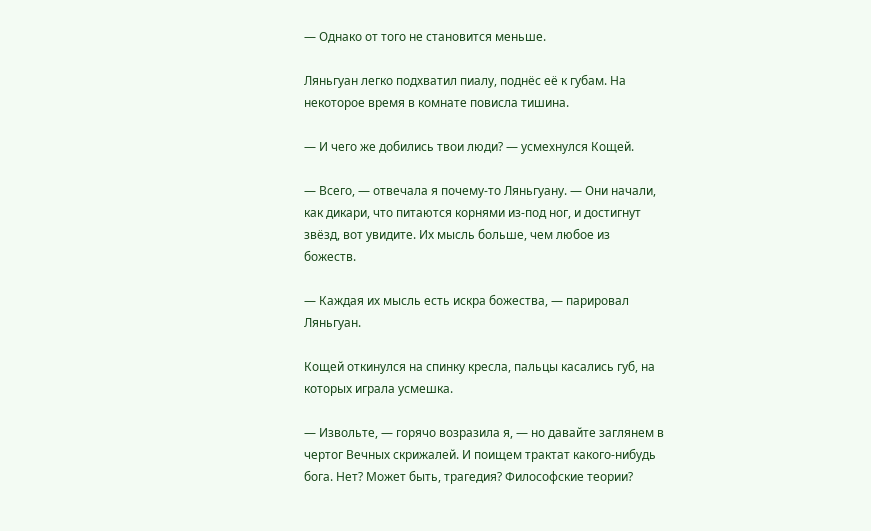— Однако от того не становится меньше.

Ляньгуан легко подхватил пиалу, поднёс её к губам. На некоторое время в комнате повисла тишина.

— И чего же добились твои люди? — усмехнулся Кощей.

— Всего, — отвечала я почему-то Ляньгуану. — Они начали, как дикари, что питаются корнями из-под ног, и достигнут звёзд, вот увидите. Их мысль больше, чем любое из божеств.

— Каждая их мысль есть искра божества, — парировал Ляньгуан.

Кощей откинулся на спинку кресла, пальцы касались губ, на которых играла усмешка.

— Извольте, — горячо возразила я, — но давайте заглянем в чертог Вечных скрижалей. И поищем трактат какого-нибудь бога. Нет? Может быть, трагедия? Философские теории?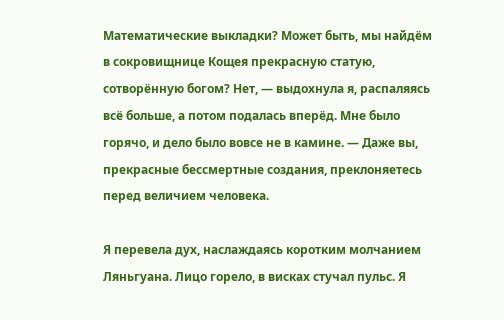Математические выкладки? Может быть, мы найдём в сокровищнице Кощея прекрасную статую, сотворённую богом? Нет, — выдохнула я, распаляясь всё больше, а потом подалась вперёд. Мне было горячо, и дело было вовсе не в камине. — Даже вы, прекрасные бессмертные создания, преклоняетесь перед величием человека.

Я перевела дух, наслаждаясь коротким молчанием Ляньгуана. Лицо горело, в висках стучал пульс. Я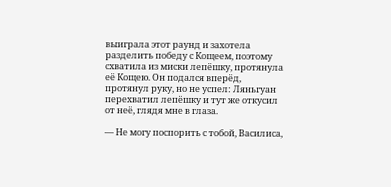выиграла этот раунд и захотела разделить победу с Кощеем, поэтому схватила из миски лепёшку, протянула её Кощею. Он подался вперёд, протянул руку, но не успел: Ляньгуан перехватил лепёшку и тут же откусил от неё, глядя мне в глаза.

— Не могу поспорить с тобой, Василиса,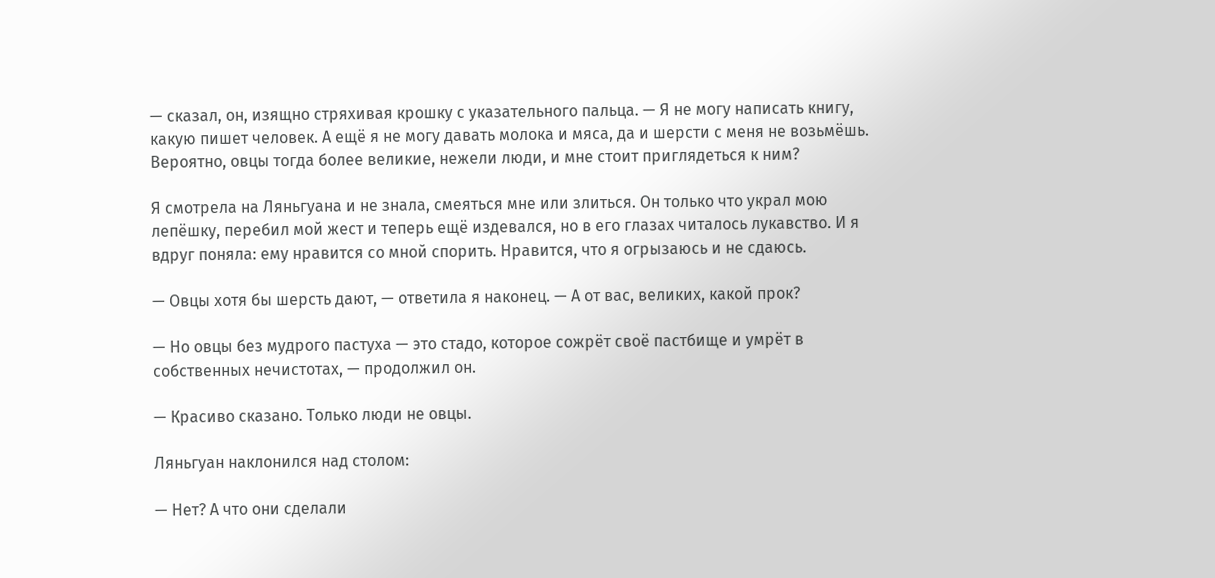— сказал, он, изящно стряхивая крошку с указательного пальца. — Я не могу написать книгу, какую пишет человек. А ещё я не могу давать молока и мяса, да и шерсти с меня не возьмёшь. Вероятно, овцы тогда более великие, нежели люди, и мне стоит приглядеться к ним?

Я смотрела на Ляньгуана и не знала, смеяться мне или злиться. Он только что украл мою лепёшку, перебил мой жест и теперь ещё издевался, но в его глазах читалось лукавство. И я вдруг поняла: ему нравится со мной спорить. Нравится, что я огрызаюсь и не сдаюсь.

— Овцы хотя бы шерсть дают, — ответила я наконец. — А от вас, великих, какой прок?

— Но овцы без мудрого пастуха — это стадо, которое сожрёт своё пастбище и умрёт в собственных нечистотах, — продолжил он.

— Красиво сказано. Только люди не овцы.

Ляньгуан наклонился над столом:

— Нет? А что они сделали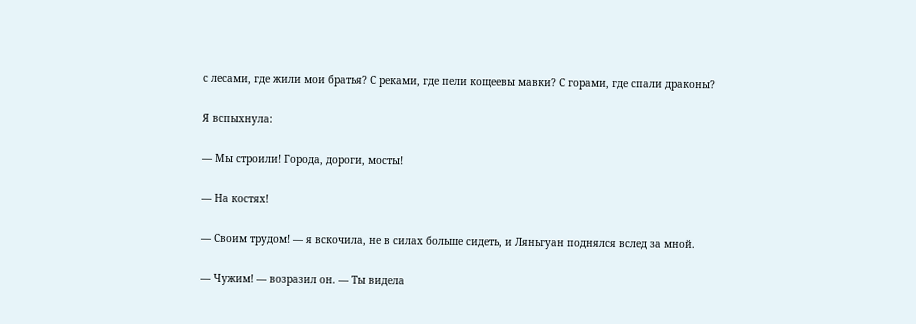с лесами, где жили мои братья? С реками, где пели кощеевы мавки? С горами, где спали драконы?

Я вспыхнула:

— Мы строили! Города, дороги, мосты!

— На костях!

— Своим трудом! — я вскочила, не в силах больше сидеть, и Ляньгуан поднялся вслед за мной.

— Чужим! — возразил он. — Ты видела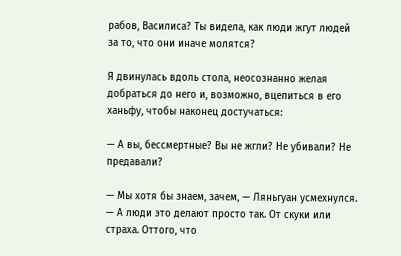рабов, Василиса? Ты видела, как люди жгут людей за то, что они иначе молятся?

Я двинулась вдоль стола, неосознанно желая добраться до него и, возможно, вцепиться в его ханьфу, чтобы наконец достучаться:

— А вы, бессмертные? Вы не жгли? Не убивали? Не предавали?

— Мы хотя бы знаем, зачем, — Ляньгуан усмехнулся. — А люди это делают просто так. От скуки или страха. Оттого, что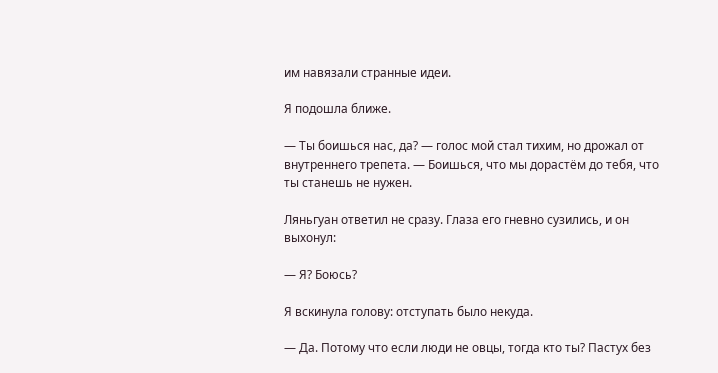им навязали странные идеи.

Я подошла ближе.

— Ты боишься нас, да? — голос мой стал тихим, но дрожал от внутреннего трепета. — Боишься, что мы дорастём до тебя, что ты станешь не нужен.

Ляньгуан ответил не сразу. Глаза его гневно сузились, и он выхонул:

— Я? Боюсь?

Я вскинула голову: отступать было некуда.

— Да. Потому что если люди не овцы, тогда кто ты? Пастух без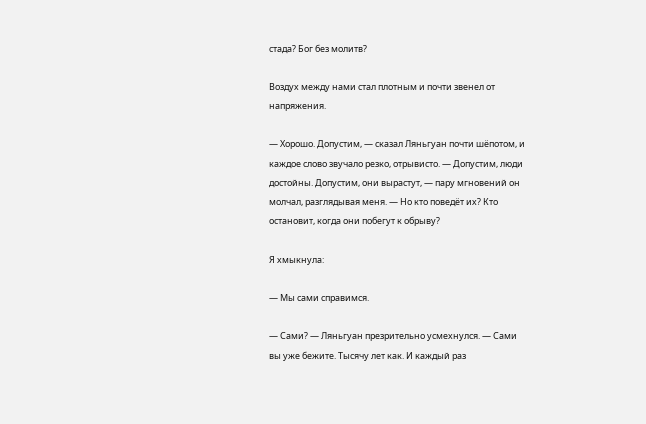стада? Бог без молитв?

Воздух между нами стал плотным и почти звенел от напряжения.

— Хорошо. Допустим, — сказал Ляньгуан почти шёпотом, и каждое слово звучало резко, отрывисто. — Допустим, люди достойны. Допустим, они вырастут, — пару мгновений он молчал, разглядывая меня. — Но кто поведёт их? Кто остановит, когда они побегут к обрыву?

Я хмыкнула:

— Мы сами справимся.

— Сами? — Ляньгуан презрительно усмехнулся. — Сами вы уже бежите. Тысячу лет как. И каждый раз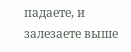падаете, и залезаете выше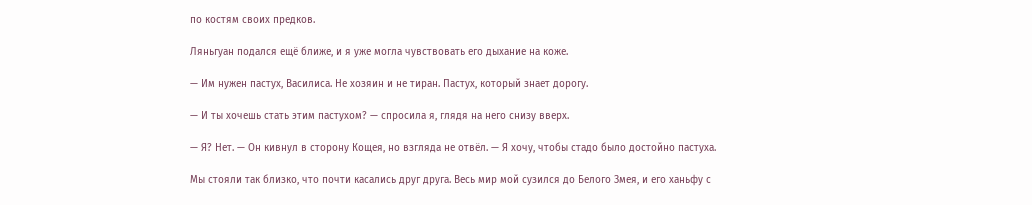по костям своих предков.

Ляньгуан подался ещё ближе, и я уже могла чувствовать его дыхание на коже.

— Им нужен пастух, Василиса. Не хозяин и не тиран. Пастух, который знает дорогу.

— И ты хочешь стать этим пастухом? — спросила я, глядя на него снизу вверх.

— Я? Нет. — Он кивнул в сторону Кощея, но взгляда не отвёл. — Я хочу, чтобы стадо было достойно пастуха.

Мы стояли так близко, что почти касались друг друга. Весь мир мой сузился до Белого Змея, и его ханьфу с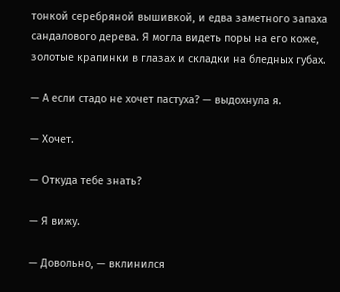тонкой серебряной вышивкой, и едва заметного запаха сандалового дерева. Я могла видеть поры на его коже, золотые крапинки в глазах и складки на бледных губах.

— А если стадо не хочет пастуха? — выдохнула я.

— Хочет.

— Откуда тебе знать?

— Я вижу.

— Довольно, — вклинился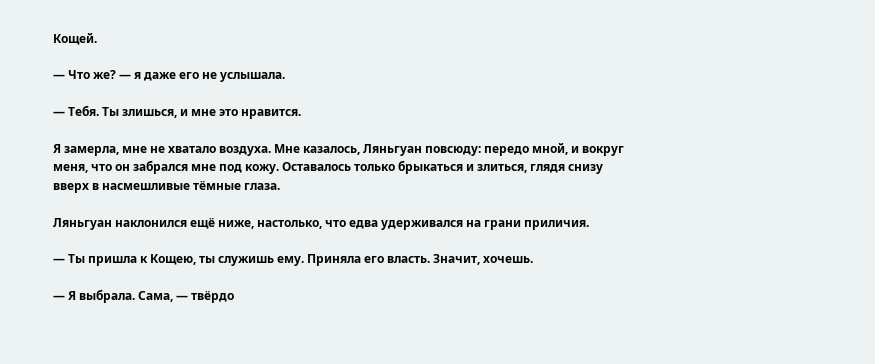Кощей.

— Что же? — я даже его не услышала.

— Тебя. Ты злишься, и мне это нравится.

Я замерла, мне не хватало воздуха. Мне казалось, Ляньгуан повсюду: передо мной, и вокруг меня, что он забрался мне под кожу. Оставалось только брыкаться и злиться, глядя снизу вверх в насмешливые тёмные глаза.

Ляньгуан наклонился ещё ниже, настолько, что едва удерживался на грани приличия.

— Ты пришла к Кощею, ты служишь ему. Приняла его власть. Значит, хочешь.

— Я выбрала. Сама, — твёрдо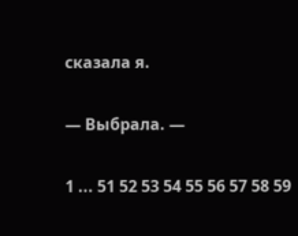сказала я.

— Выбрала. —

1 ... 51 52 53 54 55 56 57 58 59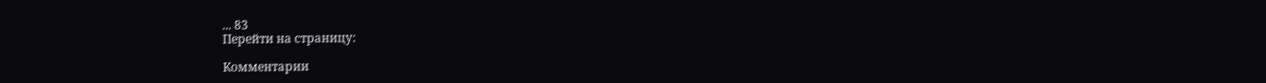... 83
Перейти на страницу:

Комментарии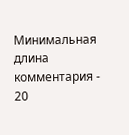Минимальная длина комментария - 20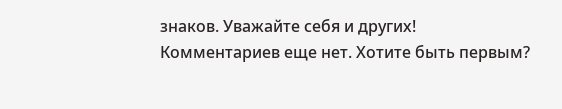знаков. Уважайте себя и других!
Комментариев еще нет. Хотите быть первым?